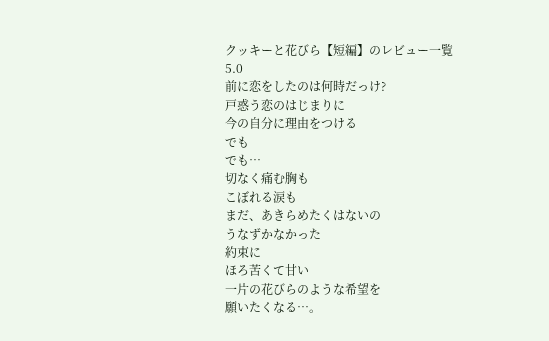クッキーと花びら【短編】のレビュー一覧
5.0
前に恋をしたのは何時だっけ?
戸惑う恋のはじまりに
今の自分に理由をつける
でも
でも…
切なく痛む胸も
こぼれる涙も
まだ、あきらめたくはないの
うなずかなかった
約束に
ほろ苦くて甘い
一片の花びらのような希望を
願いたくなる…。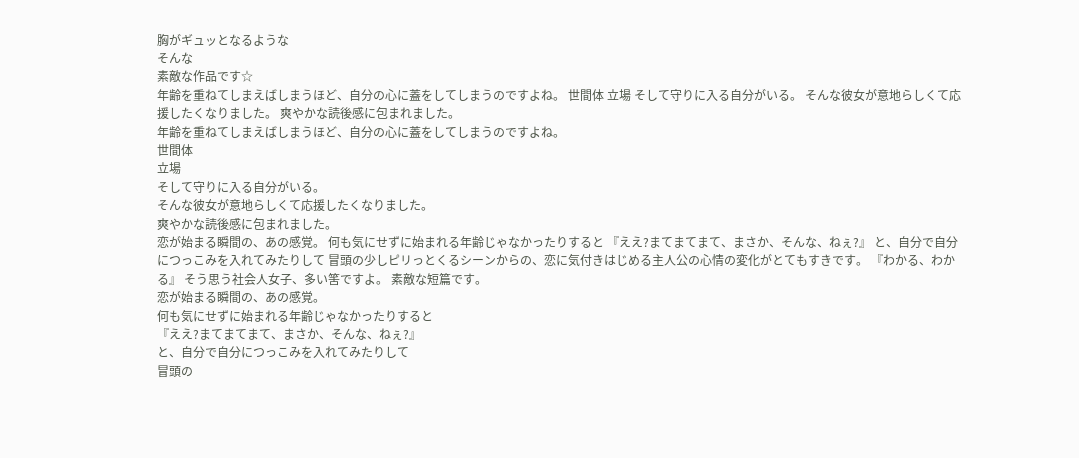胸がギュッとなるような
そんな
素敵な作品です☆
年齢を重ねてしまえばしまうほど、自分の心に蓋をしてしまうのですよね。 世間体 立場 そして守りに入る自分がいる。 そんな彼女が意地らしくて応援したくなりました。 爽やかな読後感に包まれました。
年齢を重ねてしまえばしまうほど、自分の心に蓋をしてしまうのですよね。
世間体
立場
そして守りに入る自分がいる。
そんな彼女が意地らしくて応援したくなりました。
爽やかな読後感に包まれました。
恋が始まる瞬間の、あの感覚。 何も気にせずに始まれる年齢じゃなかったりすると 『ええ?まてまてまて、まさか、そんな、ねぇ?』 と、自分で自分につっこみを入れてみたりして 冒頭の少しピリっとくるシーンからの、恋に気付きはじめる主人公の心情の変化がとてもすきです。 『わかる、わかる』 そう思う社会人女子、多い筈ですよ。 素敵な短篇です。
恋が始まる瞬間の、あの感覚。
何も気にせずに始まれる年齢じゃなかったりすると
『ええ?まてまてまて、まさか、そんな、ねぇ?』
と、自分で自分につっこみを入れてみたりして
冒頭の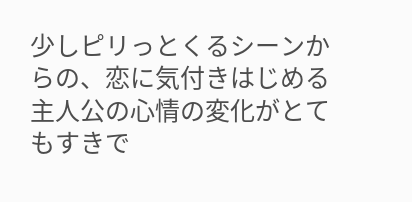少しピリっとくるシーンからの、恋に気付きはじめる主人公の心情の変化がとてもすきで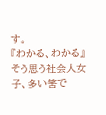す。
『わかる、わかる』
そう思う社会人女子、多い筈で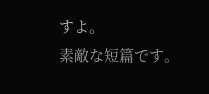すよ。
素敵な短篇です。